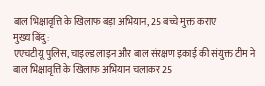बाल भिक्षावृत्ति के खिलाफ बड़ा अभियान, 25 बच्चे मुक्त कराए
मुख्य बिंदु:
एएचटीयू पुलिस, चाइल्ड लाइन और बाल संरक्षण इकाई की संयुक्त टीम ने बाल भिक्षावृत्ति के खिलाफ अभियान चलाकर 25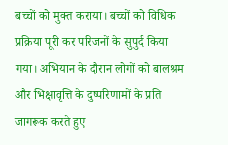बच्चों को मुक्त कराया। बच्चों को विधिक प्रक्रिया पूरी कर परिजनों के सुपुर्द किया गया। अभियान के दौरान लोगों को बालश्रम और भिक्षावृत्ति के दुष्परिणामों के प्रति जागरूक करते हुए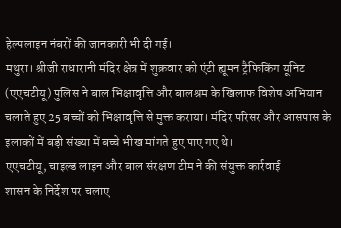हेल्पलाइन नंबरों की जानकारी भी दी गई।
मथुरा। श्रीजी राधारानी मंदिर क्षेत्र में शुक्रवार को एंटी ह्यूमन ट्रैफिकिंग यूनिट (एएचटीयू) पुलिस ने बाल भिक्षावृत्ति और बालश्रम के खिलाफ विशेष अभियान चलाते हुए 25 बच्चों को भिक्षावृत्ति से मुक्त कराया। मंदिर परिसर और आसपास के इलाकों में बड़ी संख्या में बच्चे भीख मांगते हुए पाए गए थे।
एएचटीयू, चाइल्ड लाइन और बाल संरक्षण टीम ने की संयुक्त कार्रवाई
शासन के निर्देश पर चलाए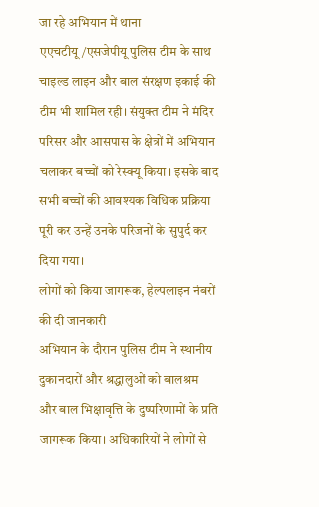जा रहे अभियान में थाना एएचटीयू/एसजेपीयू पुलिस टीम के साथ चाइल्ड लाइन और बाल संरक्षण इकाई की टीम भी शामिल रही। संयुक्त टीम ने मंदिर परिसर और आसपास के क्षेत्रों में अभियान चलाकर बच्चों को रेस्क्यू किया। इसके बाद सभी बच्चों की आवश्यक विधिक प्रक्रिया पूरी कर उन्हें उनके परिजनों के सुपुर्द कर दिया गया।
लोगों को किया जागरूक, हेल्पलाइन नंबरों की दी जानकारी
अभियान के दौरान पुलिस टीम ने स्थानीय दुकानदारों और श्रद्धालुओं को बालश्रम और बाल भिक्षावृत्ति के दुष्परिणामों के प्रति जागरूक किया। अधिकारियों ने लोगों से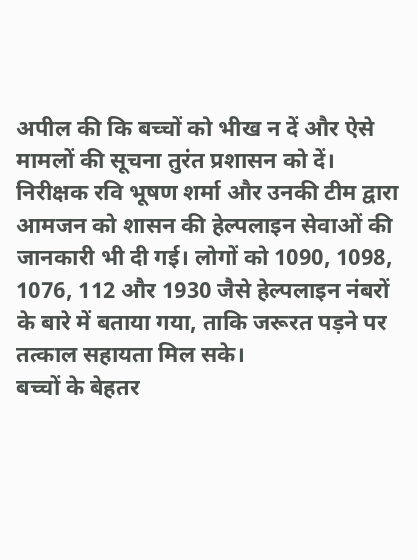अपील की कि बच्चों को भीख न दें और ऐसे मामलों की सूचना तुरंत प्रशासन को दें।
निरीक्षक रवि भूषण शर्मा और उनकी टीम द्वारा आमजन को शासन की हेल्पलाइन सेवाओं की जानकारी भी दी गई। लोगों को 1090, 1098, 1076, 112 और 1930 जैसे हेल्पलाइन नंबरों के बारे में बताया गया, ताकि जरूरत पड़ने पर तत्काल सहायता मिल सके।
बच्चों के बेहतर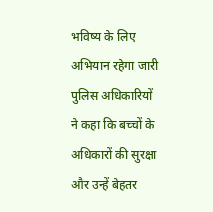भविष्य के लिए अभियान रहेगा जारी
पुलिस अधिकारियों ने कहा कि बच्चों के अधिकारों की सुरक्षा और उन्हें बेहतर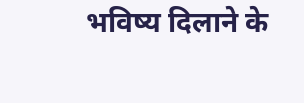भविष्य दिलाने के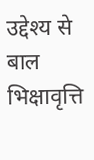उद्देश्य से बाल भिक्षावृत्ति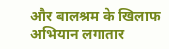और बालश्रम के खिलाफ अभियान लगातार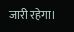जारी रहेगा।